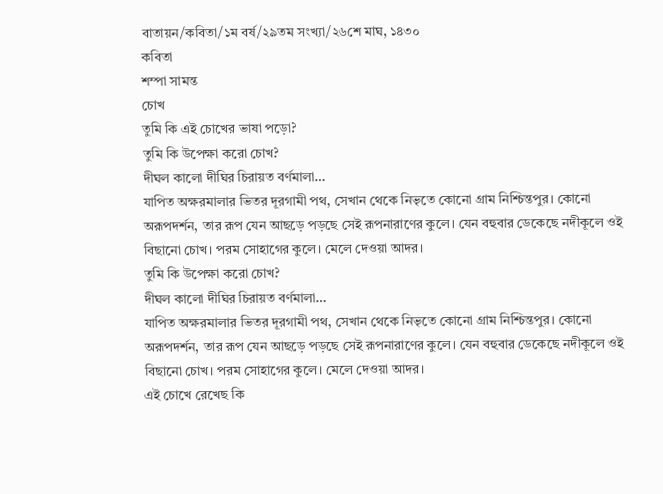বাতায়ন/কবিতা/১ম বর্ষ/২৯তম সংখ্যা/২৬শে মাঘ, ১৪৩০
কবিতা
শম্পা সামন্ত
চোখ
তুমি কি এই চোখের ভাষা পড়ো?
তুমি কি উপেক্ষা করো চোখ?
দীঘল কালো দীঘির চিরায়ত বর্ণমালা…
যাপিত অক্ষরমালার ভিতর দূরগামী পথ, সেখান থেকে নিভৃতে কোনো গ্রাম নিশ্চিন্তপুর। কোনো অরূপদর্শন, তার রূপ যেন আছড়ে পড়ছে সেই রূপনারাণের কুলে। যেন বহুবার ডেকেছে নদীকূলে ওই বিছানো চোখ। পরম সোহাগের কুলে। মেলে দেওয়া আদর।
তুমি কি উপেক্ষা করো চোখ?
দীঘল কালো দীঘির চিরায়ত বর্ণমালা…
যাপিত অক্ষরমালার ভিতর দূরগামী পথ, সেখান থেকে নিভৃতে কোনো গ্রাম নিশ্চিন্তপুর। কোনো অরূপদর্শন, তার রূপ যেন আছড়ে পড়ছে সেই রূপনারাণের কুলে। যেন বহুবার ডেকেছে নদীকূলে ওই বিছানো চোখ। পরম সোহাগের কুলে। মেলে দেওয়া আদর।
এই চোখে রেখেছ কি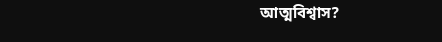আত্মবিশ্বাস?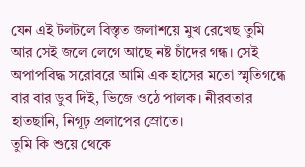যেন এই টলটলে বিস্তৃত জলাশয়ে মুখ রেখেছ তুমি আর সেই জলে লেগে আছে নষ্ট চাঁদের গন্ধ। সেই অপাপবিদ্ধ সরোবরে আমি এক হাসের মতো স্মৃতিগন্ধে বার বার ডুব দিই, ভিজে ওঠে পালক। নীরবতার হাতছানি, নিগূঢ় প্রলাপের স্রোতে।
তুমি কি শুয়ে থেকে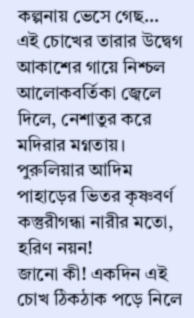কল্পনায় ভেসে গেছ…
এই চোখের তারার উদ্বেগ আকাশের গায়ে নিশ্চল আলোকবর্তিকা জ্বেলে দিলে, নেশাতুর করে মদিরার মগ্নতায়। পুরুলিয়ার আদিম পাহাড়ের ভিতর কৃষ্ণবর্ণ কস্তুরীগন্ধা নারীর মতো, হরিণ নয়ন!
জানো কী! একদিন এই চোখ ঠিকঠাক পড়ে নিলে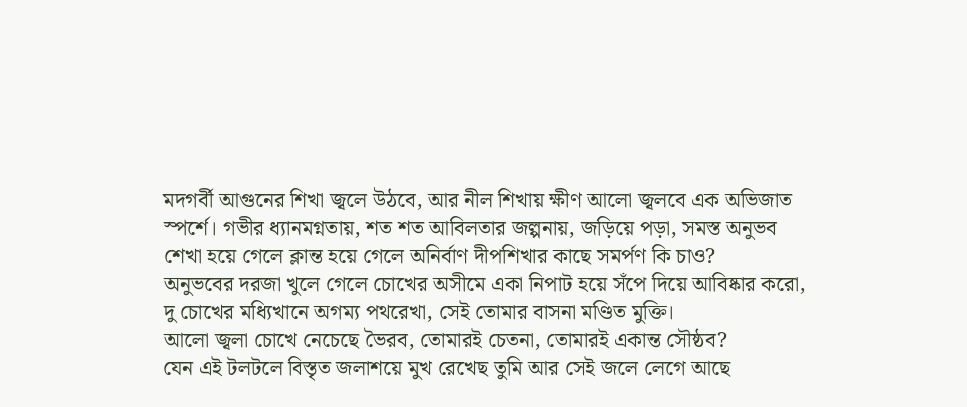মদগর্বী আগুনের শিখা জ্বলে উঠবে, আর নীল শিখায় ক্ষীণ আলো জ্বলবে এক অভিজাত স্পর্শে। গভীর ধ্যানমগ্নতায়, শত শত আবিলতার জল্পনায়, জড়িয়ে পড়া, সমস্ত অনুভব শেখা হয়ে গেলে ক্লান্ত হয়ে গেলে অনির্বাণ দীপশিখার কাছে সমর্পণ কি চাও?
অনুভবের দরজা খুলে গেলে চোখের অসীমে একা নিপাট হয়ে সঁপে দিয়ে আবিষ্কার করো, দু চোখের মধ্যিখানে অগম্য পথরেখা, সেই তোমার বাসনা মণ্ডিত মুক্তি।
আলো জ্বলা চোখে নেচেছে ভৈরব, তোমারই চেতনা, তোমারই একান্ত সৌষ্ঠব?
যেন এই টলটলে বিস্তৃত জলাশয়ে মুখ রেখেছ তুমি আর সেই জলে লেগে আছে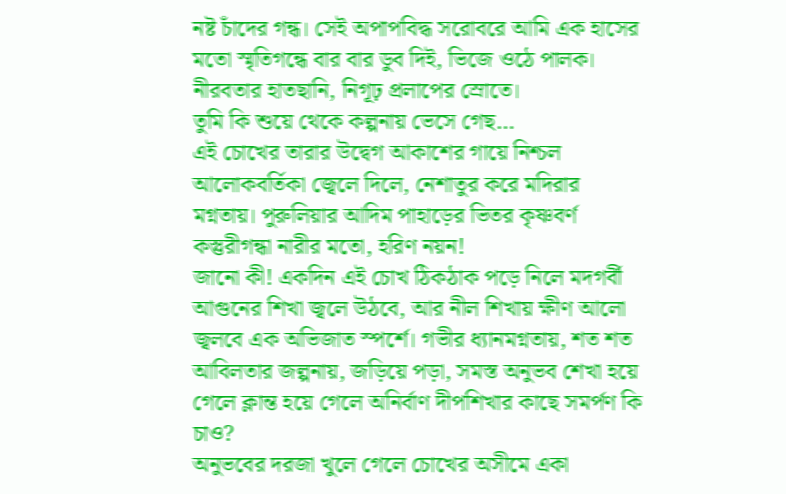নষ্ট চাঁদের গন্ধ। সেই অপাপবিদ্ধ সরোবরে আমি এক হাসের মতো স্মৃতিগন্ধে বার বার ডুব দিই, ভিজে ওঠে পালক। নীরবতার হাতছানি, নিগূঢ় প্রলাপের স্রোতে।
তুমি কি শুয়ে থেকে কল্পনায় ভেসে গেছ…
এই চোখের তারার উদ্বেগ আকাশের গায়ে নিশ্চল আলোকবর্তিকা জ্বেলে দিলে, নেশাতুর করে মদিরার মগ্নতায়। পুরুলিয়ার আদিম পাহাড়ের ভিতর কৃষ্ণবর্ণ কস্তুরীগন্ধা নারীর মতো, হরিণ নয়ন!
জানো কী! একদিন এই চোখ ঠিকঠাক পড়ে নিলে মদগর্বী আগুনের শিখা জ্বলে উঠবে, আর নীল শিখায় ক্ষীণ আলো জ্বলবে এক অভিজাত স্পর্শে। গভীর ধ্যানমগ্নতায়, শত শত আবিলতার জল্পনায়, জড়িয়ে পড়া, সমস্ত অনুভব শেখা হয়ে গেলে ক্লান্ত হয়ে গেলে অনির্বাণ দীপশিখার কাছে সমর্পণ কি চাও?
অনুভবের দরজা খুলে গেলে চোখের অসীমে একা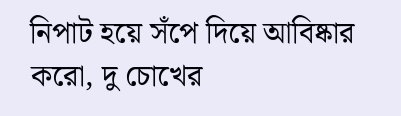নিপাট হয়ে সঁপে দিয়ে আবিষ্কার করো, দু চোখের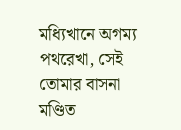মধ্যিখানে অগম্য পথরেখা, সেই তোমার বাসনা মণ্ডিত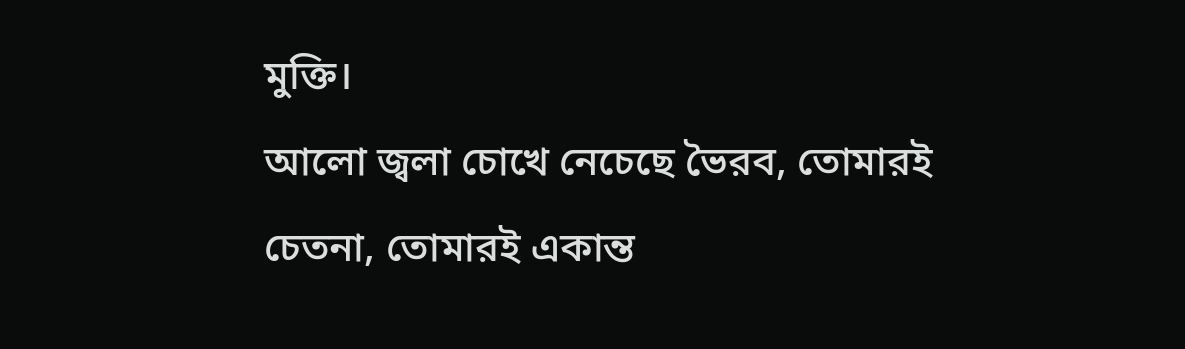মুক্তি।
আলো জ্বলা চোখে নেচেছে ভৈরব, তোমারই চেতনা, তোমারই একান্ত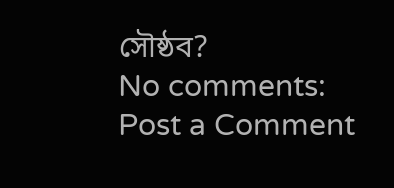সৌষ্ঠব?
No comments:
Post a Comment